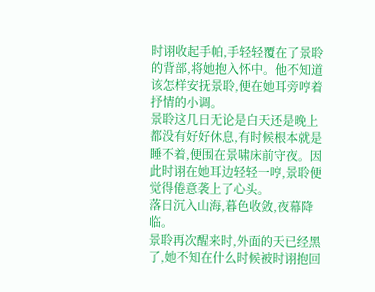时诩收起手帕,手轻轻覆在了景聆的背部,将她抱入怀中。他不知道该怎样安抚景聆,便在她耳旁哼着抒情的小调。
景聆这几日无论是白天还是晚上都没有好好休息,有时候根本就是睡不着,便围在景啸床前守夜。因此时诩在她耳边轻轻一哼,景聆便觉得倦意袭上了心头。
落日沉入山海,暮色收敛,夜幕降临。
景聆再次醒来时,外面的天已经黑了,她不知在什么时候被时诩抱回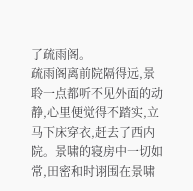了疏雨阁。
疏雨阁离前院隔得远,景聆一点都听不见外面的动静,心里便觉得不踏实,立马下床穿衣,赶去了西内院。景啸的寝房中一切如常,田密和时诩围在景啸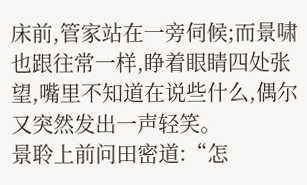床前,管家站在一旁伺候;而景啸也跟往常一样,睁着眼睛四处张望,嘴里不知道在说些什么,偶尔又突然发出一声轻笑。
景聆上前问田密道:“怎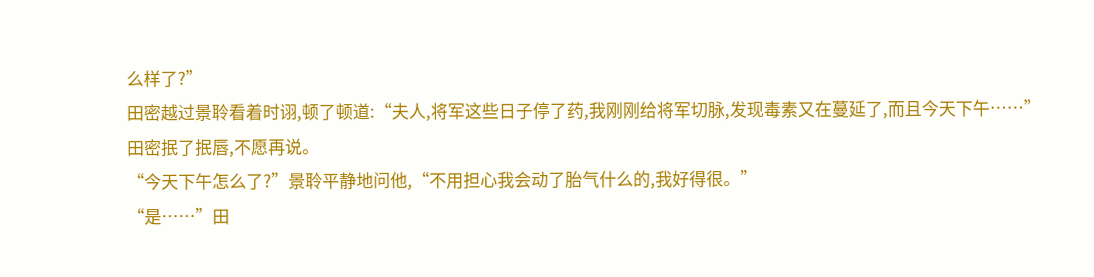么样了?”
田密越过景聆看着时诩,顿了顿道:“夫人,将军这些日子停了药,我刚刚给将军切脉,发现毒素又在蔓延了,而且今天下午……”
田密抿了抿唇,不愿再说。
“今天下午怎么了?”景聆平静地问他,“不用担心我会动了胎气什么的,我好得很。”
“是……”田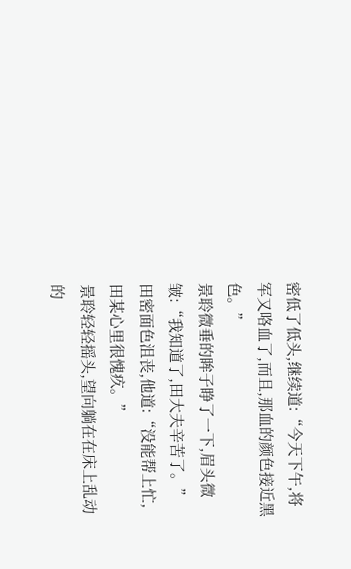密低了低头,继续道:“今天下午,将军又咯血了,而且,那血的颜色接近黑色。”
景聆微垂的眸子睁了一下,眉头微皱:“我知道了,田大夫辛苦了。”
田密面色沮丧,他道:“没能帮上忙,田某心里很愧疚。”
景聆轻轻摇头,望向躺在在床上乱动的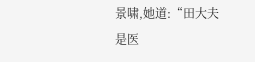景啸,她道:“田大夫是医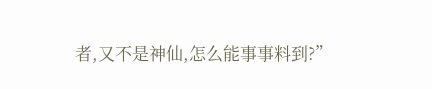者,又不是神仙,怎么能事事料到?”